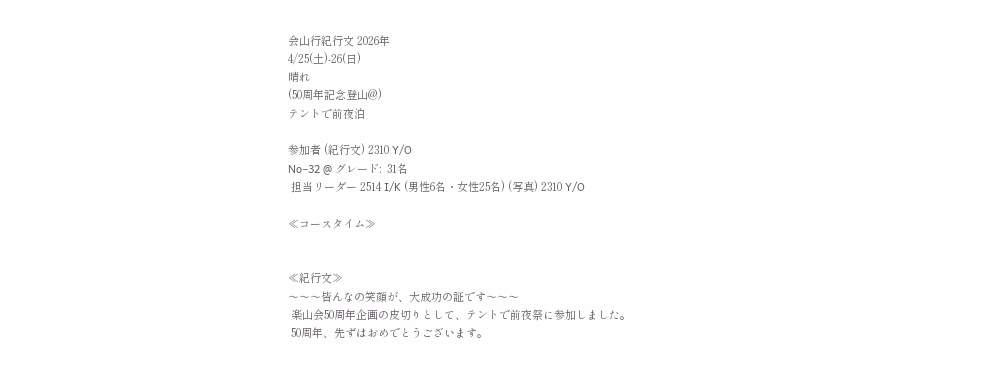会山行紀行文 2026年
4/25(土)-26(日)
晴れ
(50周年記念登山@)
テントで前夜泊

参加者 (紀行文) 2310 Y/O
No−32 @ グレード:  31名
 担当リーダー 2514 I/K (男性6名・女性25名) (写真) 2310 Y/O

≪コースタイム≫


≪紀行文≫
〜〜〜皆んなの笑顔が、大成功の証です〜〜〜
 楽山会50周年企画の皮切りとして、テントで前夜祭に参加しました。
 50周年、先ずはおめでとうございます。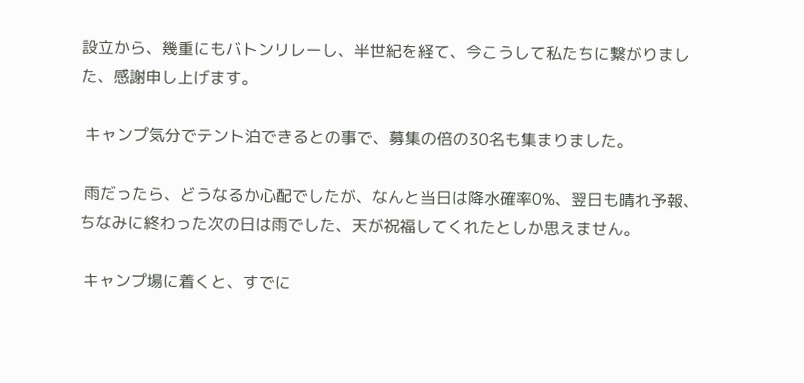設立から、幾重にもバトンリレーし、半世紀を経て、今こうして私たちに繋がりました、感謝申し上げます。

 キャンプ気分でテント泊できるとの事で、募集の倍の30名も集まりました。

 雨だったら、どうなるか心配でしたが、なんと当日は降水確率0%、翌日も晴れ予報、ちなみに終わった次の日は雨でした、天が祝福してくれたとしか思えません。

 キャンプ場に着くと、すでに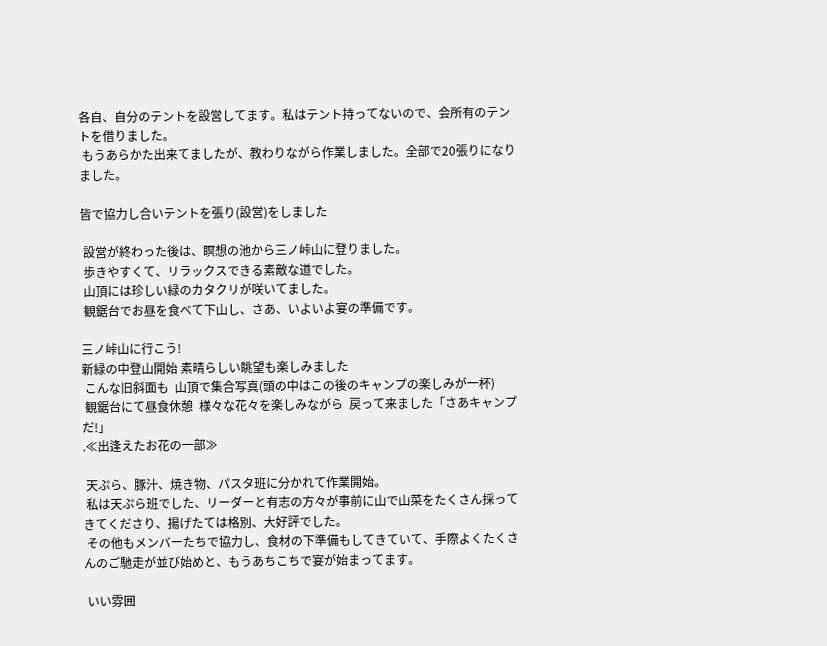各自、自分のテントを設営してます。私はテント持ってないので、会所有のテントを借りました。
 もうあらかた出来てましたが、教わりながら作業しました。全部で20張りになりました。

皆で協力し合いテントを張り(設営)をしました

 設営が終わった後は、瞑想の池から三ノ峠山に登りました。
 歩きやすくて、リラックスできる素敵な道でした。
 山頂には珍しい緑のカタクリが咲いてました。
 観鋸台でお昼を食べて下山し、さあ、いよいよ宴の準備です。

三ノ峠山に行こう!
新緑の中登山開始 素晴らしい眺望も楽しみました
 こんな旧斜面も  山頂で集合写真(頭の中はこの後のキャンプの楽しみが一杯)
 観鋸台にて昼食休憩  様々な花々を楽しみながら  戻って来ました「さあキャンプだ!」
.≪出逢えたお花の一部≫

 天ぷら、豚汁、焼き物、パスタ班に分かれて作業開始。
 私は天ぷら班でした、リーダーと有志の方々が事前に山で山菜をたくさん採ってきてくださり、揚げたては格別、大好評でした。
 その他もメンバーたちで協力し、食材の下準備もしてきていて、手際よくたくさんのご馳走が並び始めと、もうあちこちで宴が始まってます。

 いい雰囲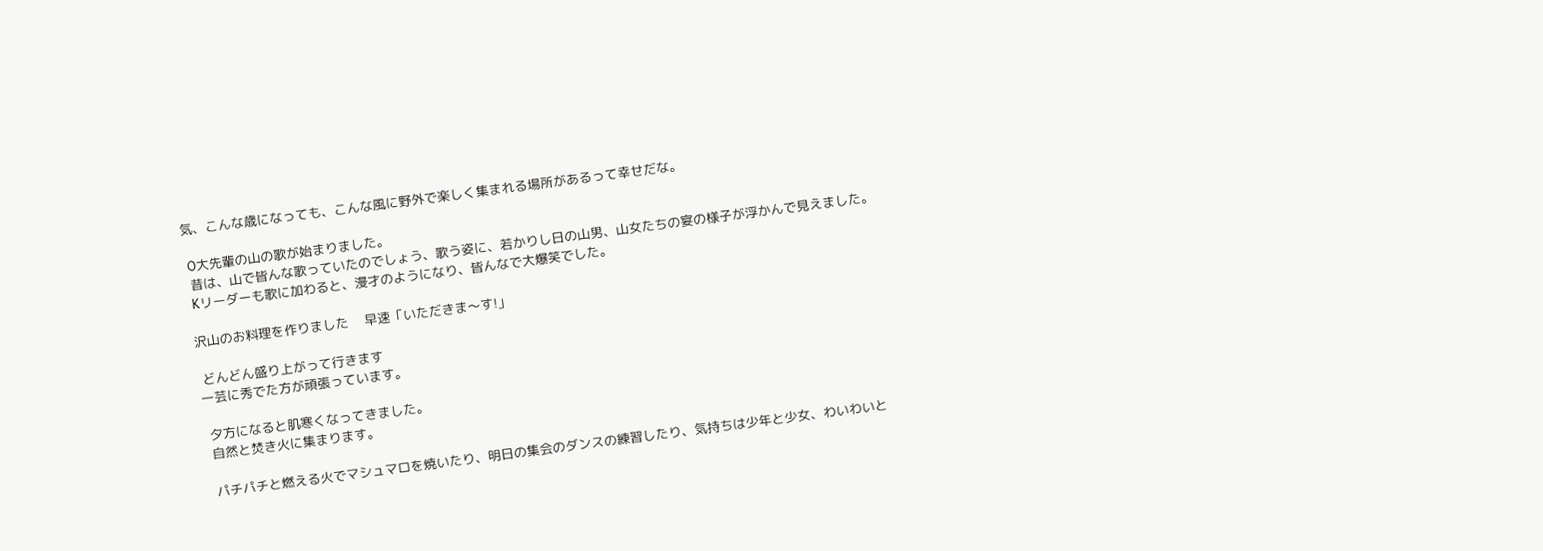気、こんな歳になっても、こんな風に野外で楽しく集まれる場所があるって幸せだな。

 O大先輩の山の歌が始まりました。
 昔は、山で皆んな歌っていたのでしょう、歌う姿に、若かりし日の山男、山女たちの宴の様子が浮かんで見えました。
 Kリーダーも歌に加わると、漫才のようになり、皆んなで大爆笑でした。

沢山のお料理を作りました    早速「いただきま〜す!」

 どんどん盛り上がって行きます
一芸に秀でた方が頑張っています。

 夕方になると肌寒くなってきました。
 自然と焚き火に集まります。

 パチパチと燃える火でマシュマロを焼いたり、明日の集会のダンスの練習したり、気持ちは少年と少女、わいわいと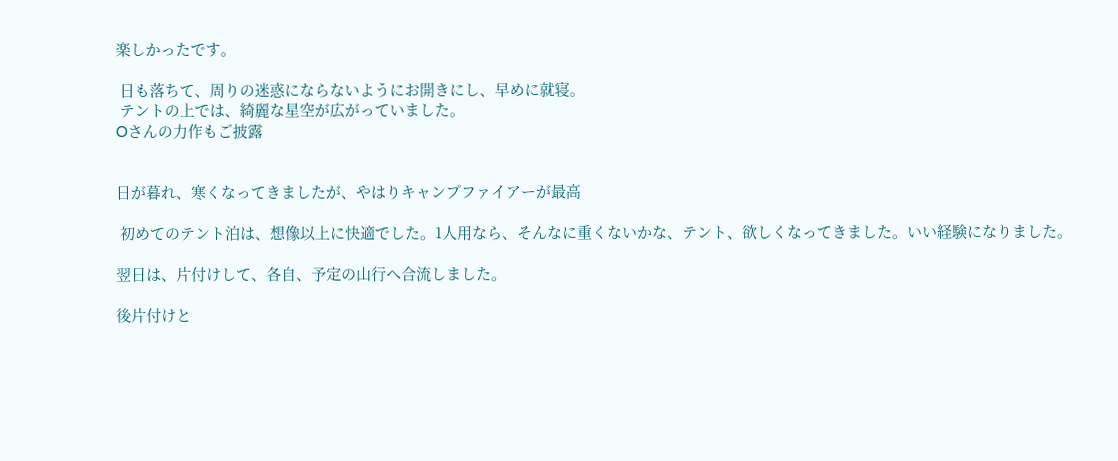楽しかったです。

 日も落ちて、周りの迷惑にならないようにお開きにし、早めに就寝。
 テントの上では、綺麗な星空が広がっていました。
Oさんの力作もご披露


日が暮れ、寒くなってきましたが、やはりキャンプファイアーが最高

 初めてのテント泊は、想像以上に快適でした。1人用なら、そんなに重くないかな、テント、欲しくなってきました。いい経験になりました。

翌日は、片付けして、各自、予定の山行へ合流しました。

後片付けと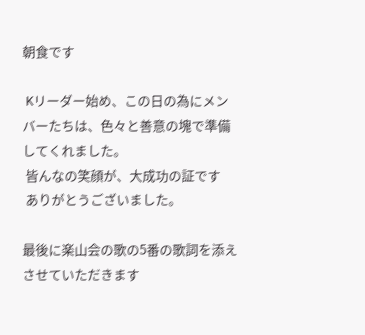朝食です

 Kリーダー始め、この日の為にメンバーたちは、色々と善意の塊で準備してくれました。
 皆んなの笑顔が、大成功の証です
 ありがとうございました。

最後に楽山会の歌の5番の歌詞を添えさせていただきます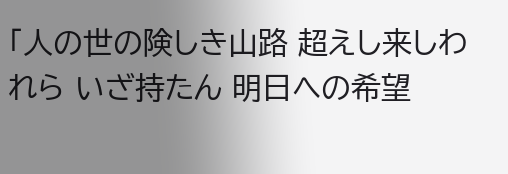「人の世の険しき山路 超えし来しわれら いざ持たん 明日への希望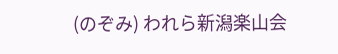(のぞみ) われら新潟楽山会